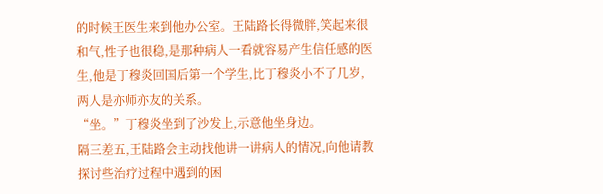的时候王医生来到他办公室。王陆路长得微胖,笑起来很和气,性子也很稳,是那种病人一看就容易产生信任感的医生,他是丁穆炎回国后第一个学生,比丁穆炎小不了几岁,两人是亦师亦友的关系。
“坐。”丁穆炎坐到了沙发上,示意他坐身边。
隔三差五,王陆路会主动找他讲一讲病人的情况,向他请教探讨些治疗过程中遇到的困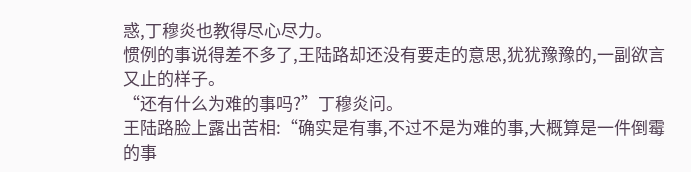惑,丁穆炎也教得尽心尽力。
惯例的事说得差不多了,王陆路却还没有要走的意思,犹犹豫豫的,一副欲言又止的样子。
“还有什么为难的事吗?”丁穆炎问。
王陆路脸上露出苦相:“确实是有事,不过不是为难的事,大概算是一件倒霉的事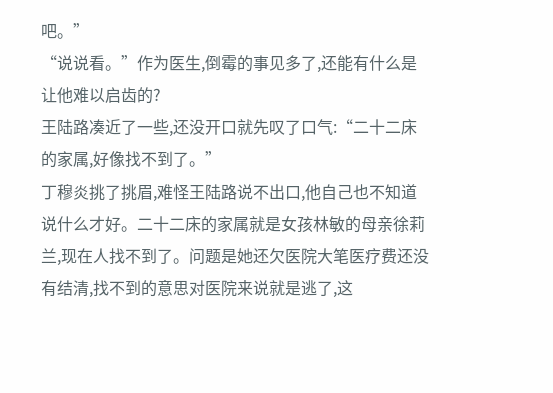吧。”
“说说看。”作为医生,倒霉的事见多了,还能有什么是让他难以启齿的?
王陆路凑近了一些,还没开口就先叹了口气:“二十二床的家属,好像找不到了。”
丁穆炎挑了挑眉,难怪王陆路说不出口,他自己也不知道说什么才好。二十二床的家属就是女孩林敏的母亲徐莉兰,现在人找不到了。问题是她还欠医院大笔医疗费还没有结清,找不到的意思对医院来说就是逃了,这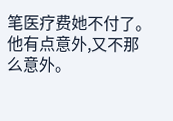笔医疗费她不付了。
他有点意外,又不那么意外。